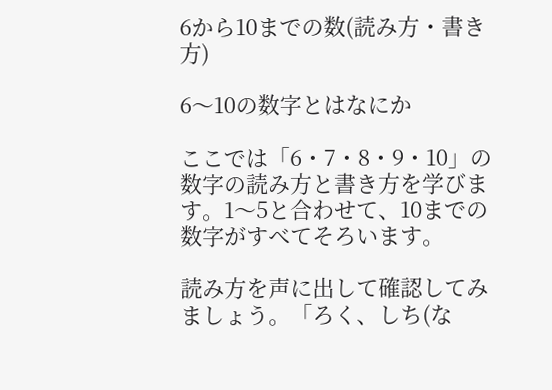6から10までの数(読み方・書き方)

6〜10の数字とはなにか

ここでは「6・7・8・9・10」の数字の読み方と書き方を学びます。1〜5と合わせて、10までの数字がすべてそろいます。

読み方を声に出して確認してみましょう。「ろく、しち(な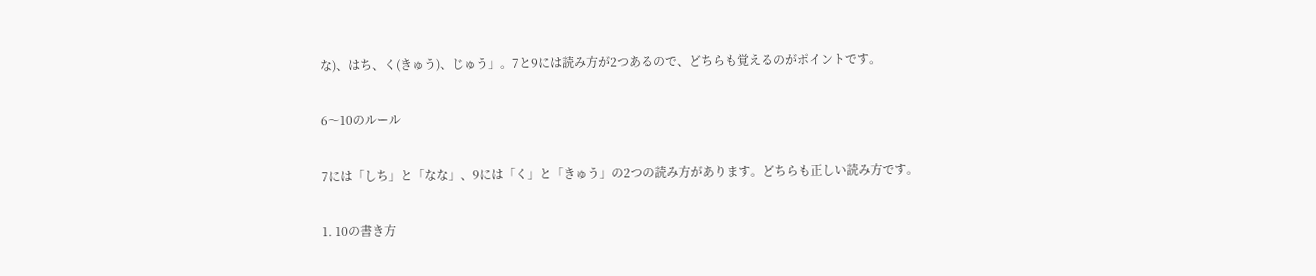な)、はち、く(きゅう)、じゅう」。7と9には読み方が2つあるので、どちらも覚えるのがポイントです。

6〜10のルール

7には「しち」と「なな」、9には「く」と「きゅう」の2つの読み方があります。どちらも正しい読み方です。

1. 10の書き方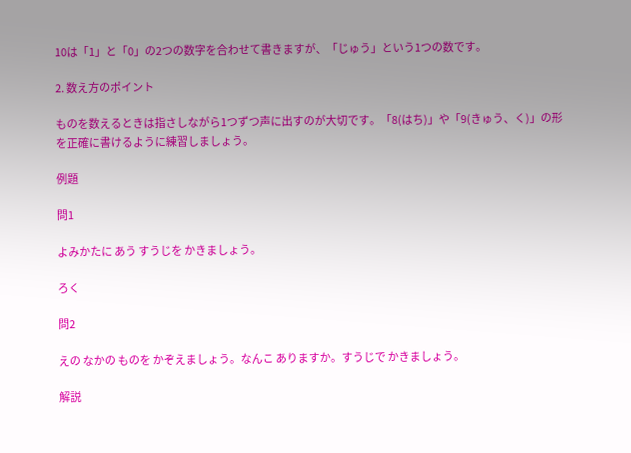10は「1」と「0」の2つの数字を合わせて書きますが、「じゅう」という1つの数です。

2. 数え方のポイント

ものを数えるときは指さしながら1つずつ声に出すのが大切です。「8(はち)」や「9(きゅう、く)」の形を正確に書けるように練習しましょう。

例題

問1

よみかたに あう すうじを かきましょう。

ろく

問2

えの なかの ものを かぞえましょう。なんこ ありますか。すうじで かきましょう。

解説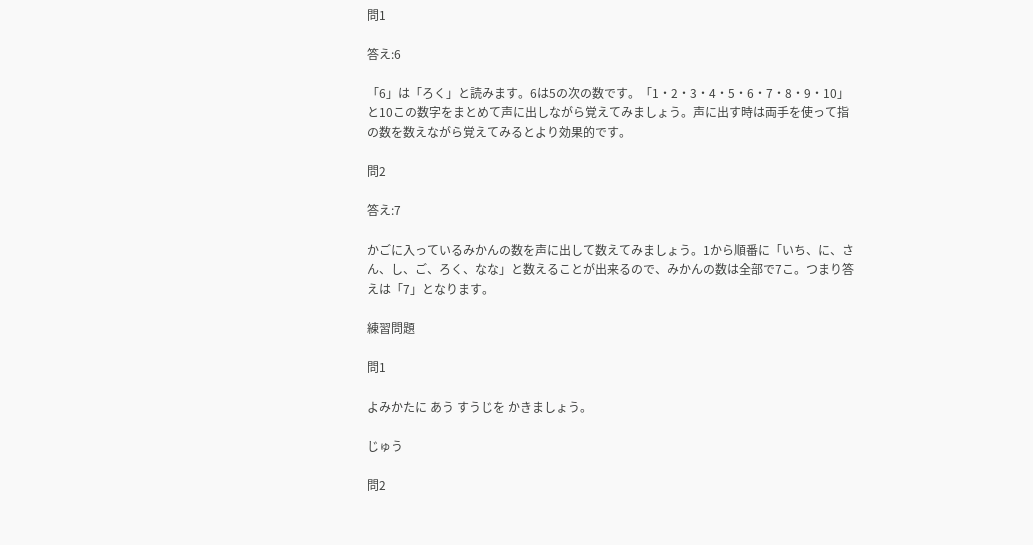問1

答え:6

「6」は「ろく」と読みます。6は5の次の数です。「1・2・3・4・5・6・7・8・9・10」と10この数字をまとめて声に出しながら覚えてみましょう。声に出す時は両手を使って指の数を数えながら覚えてみるとより効果的です。

問2

答え:7

かごに入っているみかんの数を声に出して数えてみましょう。1から順番に「いち、に、さん、し、ご、ろく、なな」と数えることが出来るので、みかんの数は全部で7こ。つまり答えは「7」となります。

練習問題

問1

よみかたに あう すうじを かきましょう。

じゅう

問2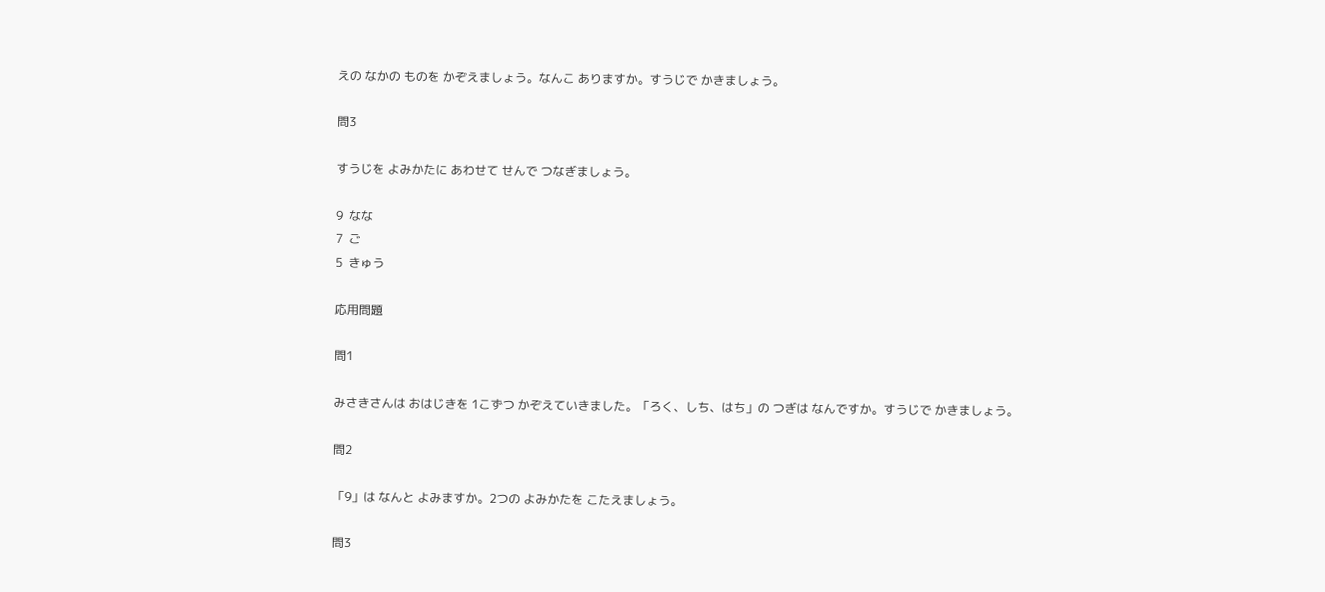えの なかの ものを かぞえましょう。なんこ ありますか。すうじで かきましょう。

問3

すうじを よみかたに あわせて せんで つなぎましょう。

9  なな
7  ご
5  きゅう

応用問題

問1

みさきさんは おはじきを 1こずつ かぞえていきました。「ろく、しち、はち」の つぎは なんですか。すうじで かきましょう。

問2

「9」は なんと よみますか。2つの よみかたを こたえましょう。

問3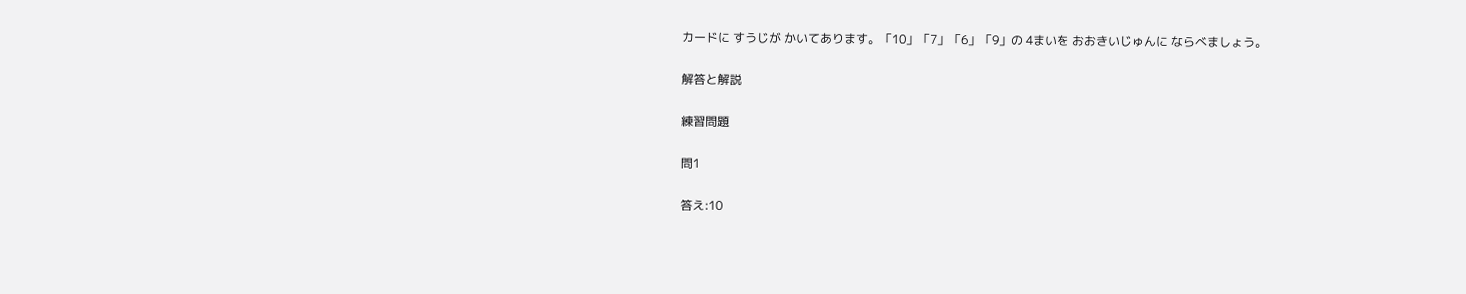カードに すうじが かいてあります。「10」「7」「6」「9」の 4まいを おおきいじゅんに ならべましょう。

解答と解説

練習問題

問1

答え:10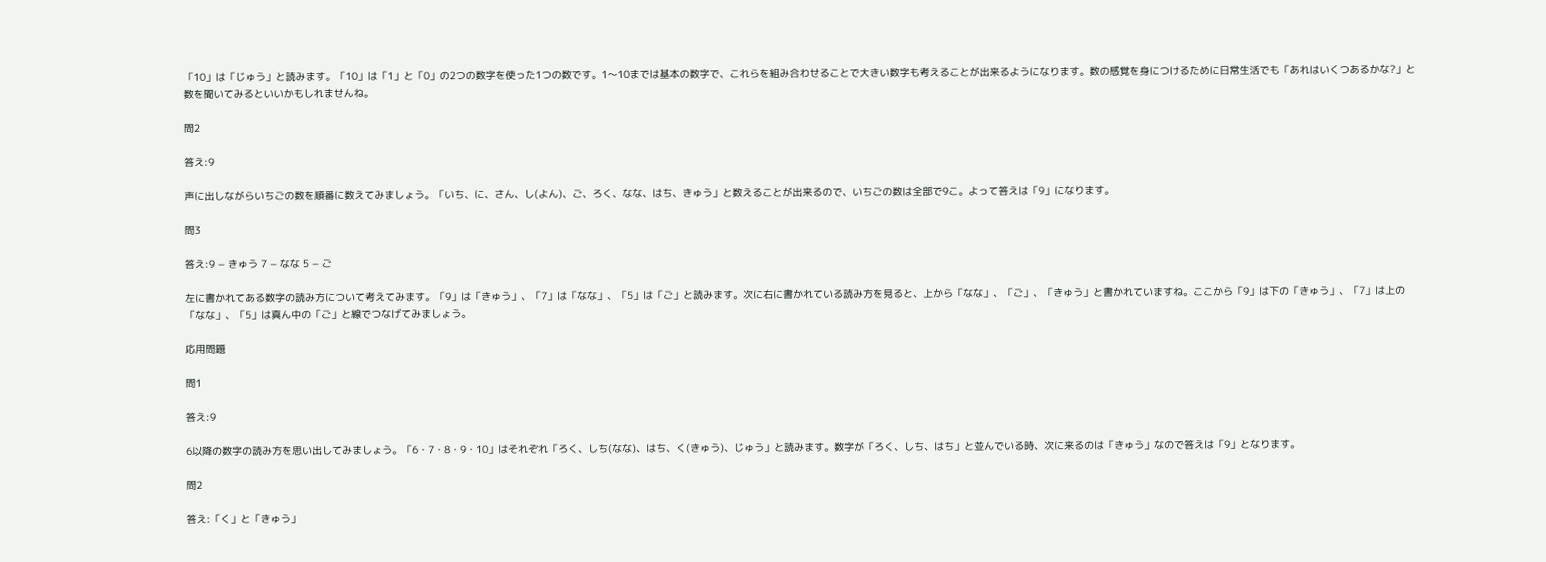「10」は「じゅう」と読みます。「10」は「1」と「0」の2つの数字を使った1つの数です。1〜10までは基本の数字で、これらを組み合わせることで大きい数字も考えることが出来るようになります。数の感覚を身につけるために日常生活でも「あれはいくつあるかな?」と数を聞いてみるといいかもしれませんね。

問2

答え:9

声に出しながらいちごの数を順番に数えてみましょう。「いち、に、さん、し(よん)、ご、ろく、なな、はち、きゅう」と数えることが出来るので、いちごの数は全部で9こ。よって答えは「9」になります。

問3

答え:9 − きゅう 7 − なな 5 − ご

左に書かれてある数字の読み方について考えてみます。「9」は「きゅう」、「7」は「なな」、「5」は「ご」と読みます。次に右に書かれている読み方を見ると、上から「なな」、「ご」、「きゅう」と書かれていますね。ここから「9」は下の「きゅう」、「7」は上の「なな」、「5」は真ん中の「ご」と線でつなげてみましょう。

応用問題

問1

答え:9

6以降の数字の読み方を思い出してみましょう。「6・7・8・9・10」はそれぞれ「ろく、しち(なな)、はち、く(きゅう)、じゅう」と読みます。数字が「ろく、しち、はち」と並んでいる時、次に来るのは「きゅう」なので答えは「9」となります。

問2

答え:「く」と「きゅう」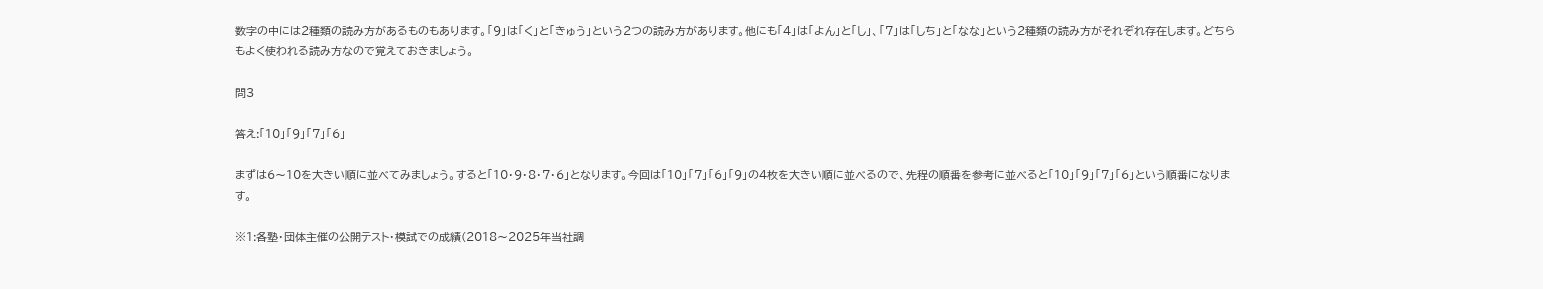数字の中には2種類の読み方があるものもあります。「9」は「く」と「きゅう」という2つの読み方があります。他にも「4」は「よん」と「し」、「7」は「しち」と「なな」という2種類の読み方がそれぞれ存在します。どちらもよく使われる読み方なので覚えておきましょう。

問3

答え:「10」「9」「7」「6」

まずは6〜10を大きい順に並べてみましょう。すると「10・9・8・7・6」となります。今回は「10」「7」「6」「9」の4枚を大きい順に並べるので、先程の順番を参考に並べると「10」「9」「7」「6」という順番になります。

※1:各塾・団体主催の公開テスト・模試での成績(2018〜2025年当社調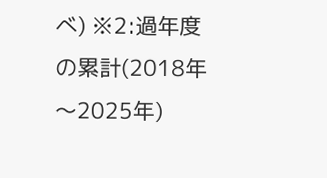べ) ※2:過年度の累計(2018年〜2025年)